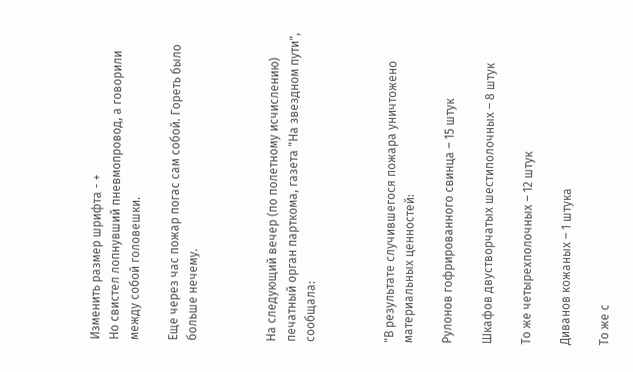Изменить размер шрифта - +
Но свистел лопнувший пневмопровод, а говорили между собой головешки.

Еще через час пожар погас сам собой. Гореть было больше нечему.



На следующий вечер (по полетному исчислению) печатный орган парткома, газета "На звездном пути", сообщала:



"В результате случившегося пожара уничтожено материальных ценностей:

Рулонов гофрированного свинца – 15 штук

Шкафов двустворчатых шестиполочных – 8 штук

То же четырехполочных – 12 штук

Диванов кожаных – 1 штука

То же с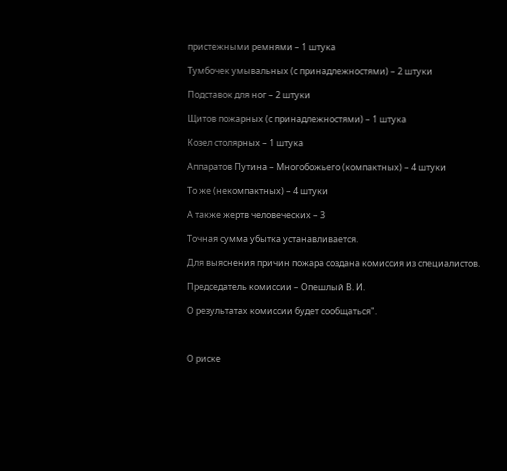пристежными ремнями – 1 штука

Тумбочек умывальных (с принадлежностями) – 2 штуки

Подставок для ног – 2 штуки

Щитов пожарных (с принадлежностями) – 1 штука

Козел столярных – 1 штука

Аппаратов Путина – Многобожьего (компактных) – 4 штуки

То же (некомпактных) – 4 штуки

А также жертв человеческих – 3

Точная сумма убытка устанавливается.

Для выяснения причин пожара создана комиссия из специалистов.

Председатель комиссии – Опешлый В. И.

О результатах комиссии будет сообщаться".



О риске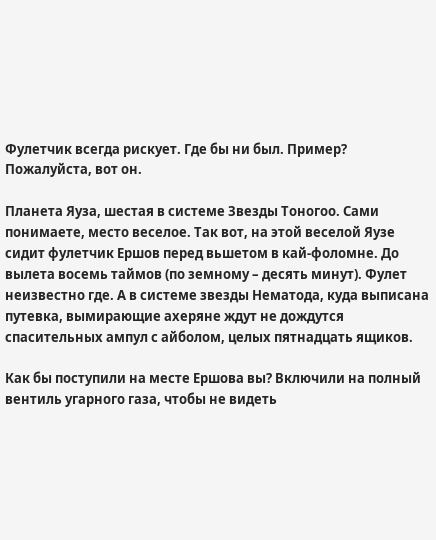Фулетчик всегда рискует. Где бы ни был. Пример? Пожалуйста, вот он.

Планета Яуза, шестая в системе Звезды Тоногоо. Сами понимаете, место веселое. Так вот, на этой веселой Яузе сидит фулетчик Ершов перед вьшетом в кай-фоломне. До вылета восемь таймов (по земному – десять минут). Фулет неизвестно где. А в системе звезды Нематода, куда выписана путевка, вымирающие ахеряне ждут не дождутся спасительных ампул с айболом, целых пятнадцать ящиков.

Как бы поступили на месте Ершова вы? Включили на полный вентиль угарного газа, чтобы не видеть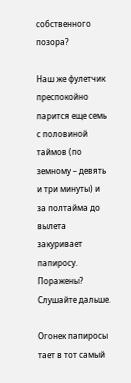собственного позора?

Наш же фулетчик преспокойно парится еще семь с половиной таймов (по земному – девять и три минуты) и за полтайма до вылета закуривает папиросу. Поражены? Слушайте дальше.

Огонек папиросы тает в тот самый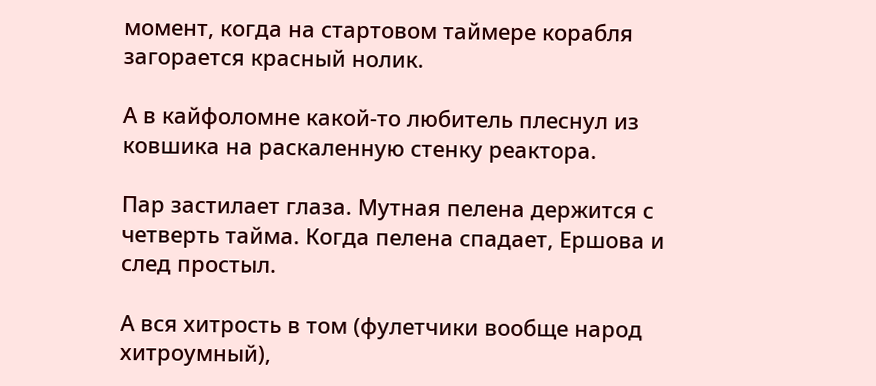момент, когда на стартовом таймере корабля загорается красный нолик.

А в кайфоломне какой-то любитель плеснул из ковшика на раскаленную стенку реактора.

Пар застилает глаза. Мутная пелена держится с четверть тайма. Когда пелена спадает, Ершова и след простыл.

А вся хитрость в том (фулетчики вообще народ хитроумный),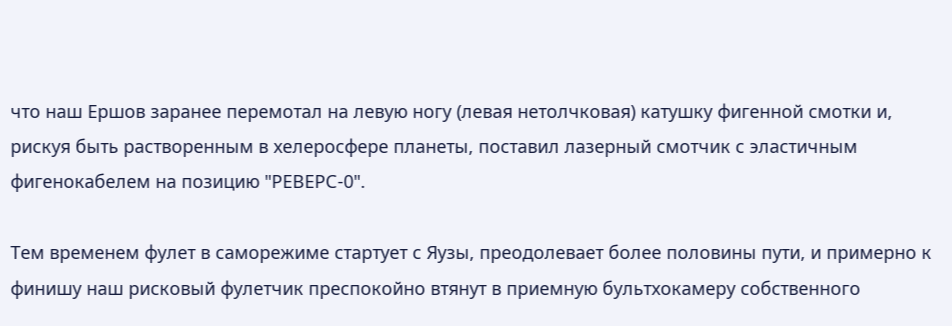что наш Ершов заранее перемотал на левую ногу (левая нетолчковая) катушку фигенной смотки и, рискуя быть растворенным в хелеросфере планеты, поставил лазерный смотчик с эластичным фигенокабелем на позицию "РЕВЕРС-0".

Тем временем фулет в саморежиме стартует с Яузы, преодолевает более половины пути, и примерно к финишу наш рисковый фулетчик преспокойно втянут в приемную бультхокамеру собственного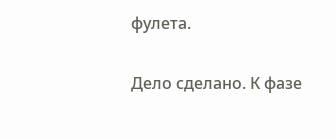фулета.

Дело сделано. К фазе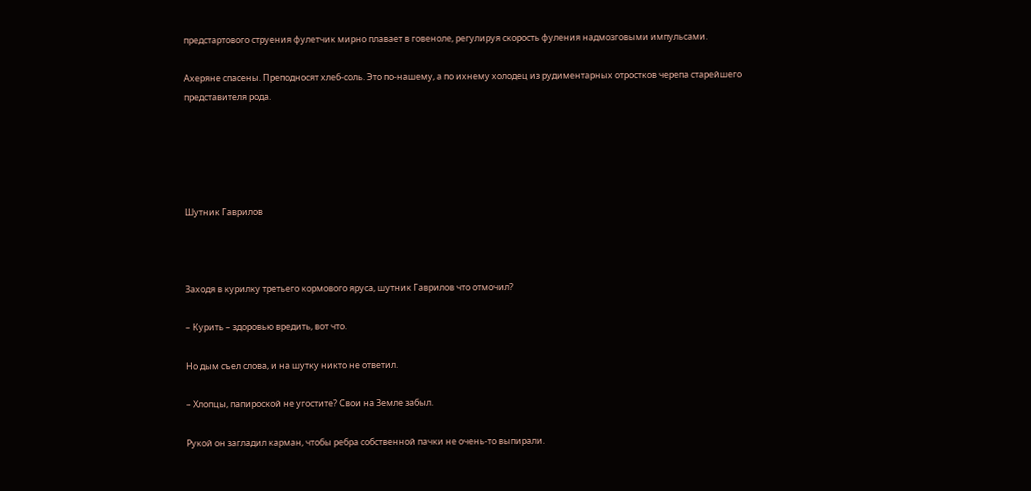предстартового струения фулетчик мирно плавает в говеноле, регулируя скорость фуления надмозговыми импульсами.

Ахеряне спасены. Преподносят хлеб-соль. Это по-нашему, а по ихнему холодец из рудиментарных отростков черепа старейшего представителя рода.





Шутник Гаврилов



Заходя в курилку третьего кормового яруса, шутник Гаврилов что отмочил?

– Курить – здоровью вредить, вот что.

Но дым съел слова, и на шутку никто не ответил.

– Хлопцы, папироской не угостите? Свои на Земле забыл.

Рукой он загладил карман, чтобы ребра собственной пачки не очень-то выпирали.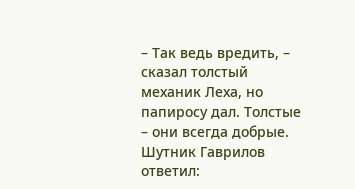– Так ведь вредить, – сказал толстый механик Леха, но папиросу дал. Толстые – они всегда добрые. Шутник Гаврилов ответил: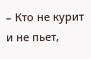– Кто не курит и не пьет,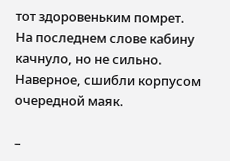тот здоровеньким помрет. На последнем слове кабину качнуло, но не сильно. Наверное, сшибли корпусом очередной маяк.

–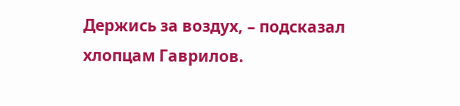Держись за воздух, – подсказал хлопцам Гаврилов.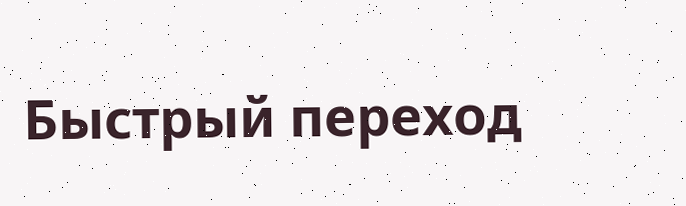Быстрый переход